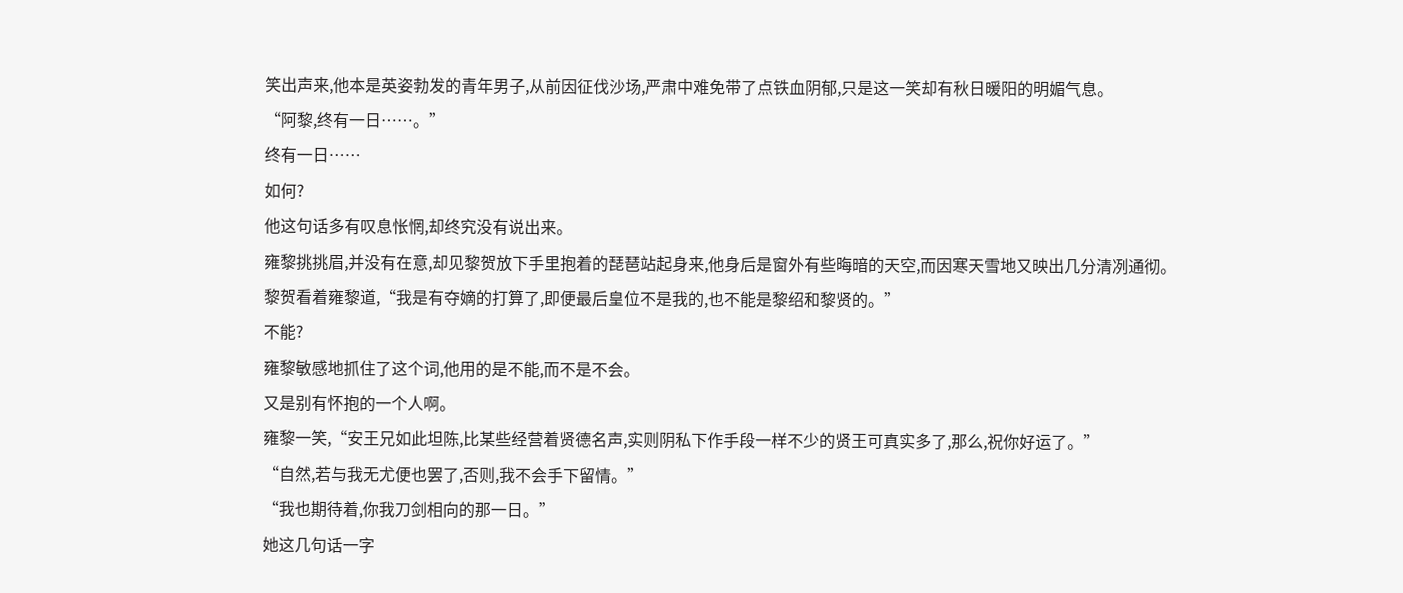笑出声来,他本是英姿勃发的青年男子,从前因征伐沙场,严肃中难免带了点铁血阴郁,只是这一笑却有秋日暖阳的明媚气息。
“阿黎,终有一日……。”
终有一日……
如何?
他这句话多有叹息怅惘,却终究没有说出来。
雍黎挑挑眉,并没有在意,却见黎贺放下手里抱着的琵琶站起身来,他身后是窗外有些晦暗的天空,而因寒天雪地又映出几分清冽通彻。
黎贺看着雍黎道,“我是有夺嫡的打算了,即便最后皇位不是我的,也不能是黎绍和黎贤的。”
不能?
雍黎敏感地抓住了这个词,他用的是不能,而不是不会。
又是别有怀抱的一个人啊。
雍黎一笑,“安王兄如此坦陈,比某些经营着贤德名声,实则阴私下作手段一样不少的贤王可真实多了,那么,祝你好运了。”
“自然,若与我无尤便也罢了,否则,我不会手下留情。”
“我也期待着,你我刀剑相向的那一日。”
她这几句话一字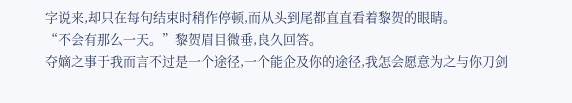字说来,却只在每句结束时稍作停顿,而从头到尾都直直看着黎贺的眼睛。
“不会有那么一天。”黎贺眉目微垂,良久回答。
夺嫡之事于我而言不过是一个途径,一个能企及你的途径,我怎会愿意为之与你刀剑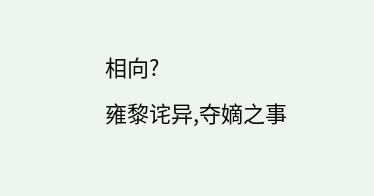相向?
雍黎诧异,夺嫡之事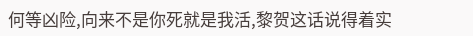何等凶险,向来不是你死就是我活,黎贺这话说得着实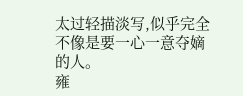太过轻描淡写,似乎完全不像是要一心一意夺嫡的人。
雍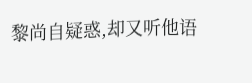黎尚自疑惑,却又听他语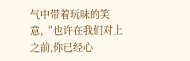气中带着玩味的笑意,“也许在我们对上之前,你已经心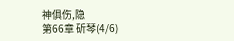神俱伤,隐
第66章 斫琴(4/6)